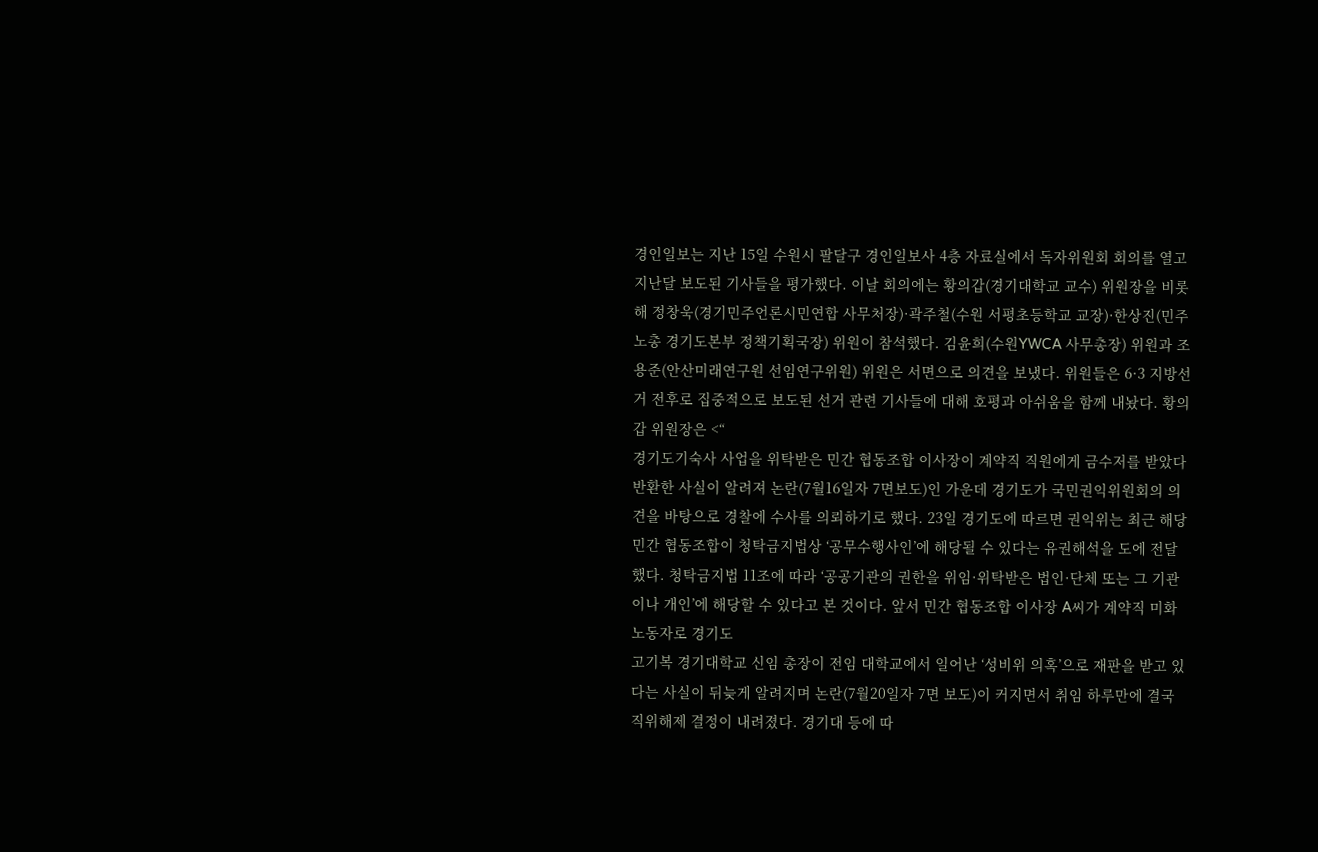경인일보는 지난 15일 수원시 팔달구 경인일보사 4층 자료실에서 독자위원회 회의를 열고 지난달 보도된 기사들을 평가했다. 이날 회의에는 황의갑(경기대학교 교수) 위원장을 비롯해 정창욱(경기민주언론시민연합 사무처장)·곽주철(수원 서평초등학교 교장)·한상진(민주노총 경기도본부 정책기획국장) 위원이 참석했다. 김윤희(수원YWCA 사무총장) 위원과 조용준(안산미래연구원 선임연구위원) 위원은 서면으로 의견을 보냈다. 위원들은 6·3 지방선거 전후로 집중적으로 보도된 선거 관련 기사들에 대해 호평과 아쉬움을 함께 내놨다. 황의갑 위원장은 <“
경기도기숙사 사업을 위탁받은 민간 협동조합 이사장이 계약직 직원에게 금수저를 받았다 반환한 사실이 알려져 논란(7월16일자 7면보도)인 가운데 경기도가 국민권익위원회의 의견을 바탕으로 경찰에 수사를 의뢰하기로 했다. 23일 경기도에 따르면 권익위는 최근 해당 민간 협동조합이 청탁금지법상 ‘공무수행사인’에 해당될 수 있다는 유권해석을 도에 전달했다. 청탁금지법 11조에 따라 ‘공공기관의 권한을 위임·위탁받은 법인·단체 또는 그 기관이나 개인’에 해당할 수 있다고 본 것이다. 앞서 민간 협동조합 이사장 A씨가 계약직 미화노동자로 경기도
고기복 경기대학교 신임 총장이 전임 대학교에서 일어난 ‘성비위 의혹’으로 재판을 받고 있다는 사실이 뒤늦게 알려지며 논란(7월20일자 7면 보도)이 커지면서 취임 하루만에 결국 직위해제 결정이 내려졌다. 경기대 등에 따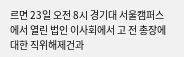르면 23일 오전 8시 경기대 서울캠퍼스에서 열린 법인 이사회에서 고 전 총장에 대한 직위해제건과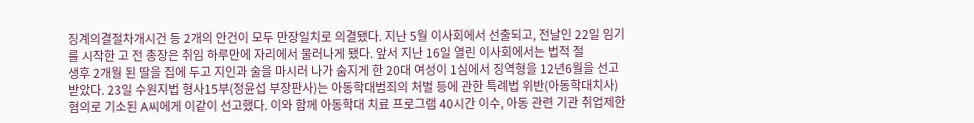징계의결절차개시건 등 2개의 안건이 모두 만장일치로 의결됐다. 지난 5월 이사회에서 선출되고, 전날인 22일 임기를 시작한 고 전 총장은 취임 하루만에 자리에서 물러나게 됐다. 앞서 지난 16일 열린 이사회에서는 법적 절
생후 2개월 된 딸을 집에 두고 지인과 술을 마시러 나가 숨지게 한 20대 여성이 1심에서 징역형을 12년6월을 선고받았다. 23일 수원지법 형사15부(정윤섭 부장판사)는 아동학대범죄의 처벌 등에 관한 특례법 위반(아동학대치사) 혐의로 기소된 A씨에게 이같이 선고했다. 이와 함께 아동학대 치료 프로그램 40시간 이수, 아동 관련 기관 취업제한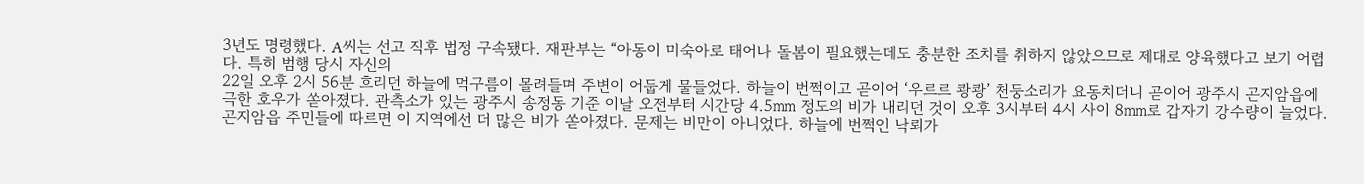3년도 명령했다. A씨는 선고 직후 법정 구속됐다. 재판부는 “아동이 미숙아로 태어나 돌봄이 필요했는데도 충분한 조치를 취하지 않았으므로 제대로 양육했다고 보기 어렵다. 특히 범행 당시 자신의
22일 오후 2시 56분 흐리던 하늘에 먹구름이 몰려들며 주변이 어둡게 물들었다. 하늘이 번쩍이고 곧이어 ‘우르르 쾅쾅’ 천둥소리가 요동치더니 곧이어 광주시 곤지암읍에 극한 호우가 쏟아졌다. 관측소가 있는 광주시 송정동 기준 이날 오전부터 시간당 4.5㎜ 정도의 비가 내리던 것이 오후 3시부터 4시 사이 8㎜로 갑자기 강수량이 늘었다. 곤지암읍 주민들에 따르면 이 지역에선 더 많은 비가 쏟아졌다. 문제는 비만이 아니었다. 하늘에 번쩍인 낙뢰가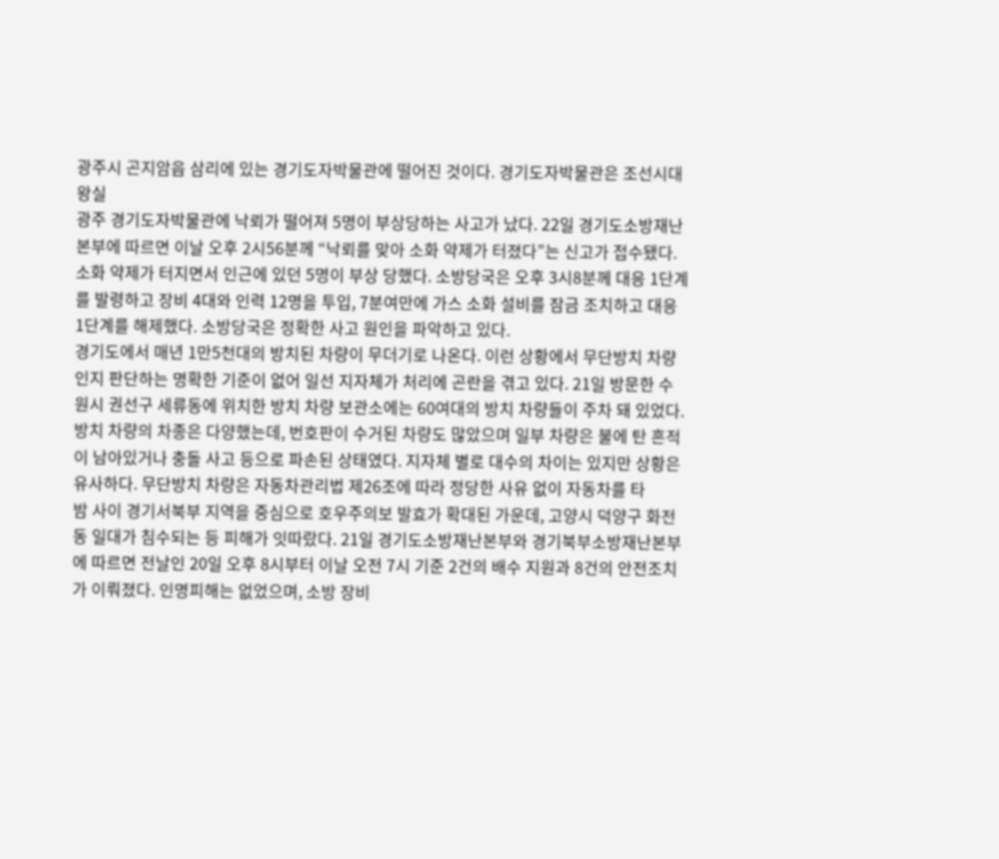광주시 곤지암읍 삼리에 있는 경기도자박물관에 떨어진 것이다. 경기도자박물관은 조선시대 왕실
광주 경기도자박물관에 낙뢰가 떨어져 5명이 부상당하는 사고가 났다. 22일 경기도소방재난본부에 따르면 이날 오후 2시56분께 “낙뢰를 맞아 소화 약제가 터졌다”는 신고가 접수됐다. 소화 약제가 터지면서 인근에 있던 5명이 부상 당했다. 소방당국은 오후 3시8분께 대응 1단계를 발령하고 장비 4대와 인력 12명을 투입, 7분여만에 가스 소화 설비를 잠금 조치하고 대응 1단계를 해제했다. 소방당국은 정확한 사고 원인을 파악하고 있다.
경기도에서 매년 1만5천대의 방치된 차량이 무더기로 나온다. 이런 상황에서 무단방치 차량인지 판단하는 명확한 기준이 없어 일선 지자체가 처리에 곤란을 겪고 있다. 21일 방문한 수원시 권선구 세류동에 위치한 방치 차량 보관소에는 60여대의 방치 차량들이 주차 돼 있었다. 방치 차량의 차종은 다양했는데, 번호판이 수거된 차량도 많았으며 일부 차량은 불에 탄 흔적이 남아있거나 충돌 사고 등으로 파손된 상태였다. 지자체 별로 대수의 차이는 있지만 상황은 유사하다. 무단방치 차량은 자동차관리법 제26조에 따라 정당한 사유 없이 자동차를 타
밤 사이 경기서북부 지역을 중심으로 호우주의보 발효가 확대된 가운데, 고양시 덕양구 화전동 일대가 침수되는 등 피해가 잇따랐다. 21일 경기도소방재난본부와 경기북부소방재난본부에 따르면 전날인 20일 오후 8시부터 이날 오전 7시 기준 2건의 배수 지원과 8건의 안전조치가 이뤄졌다. 인명피해는 없었으며, 소방 장비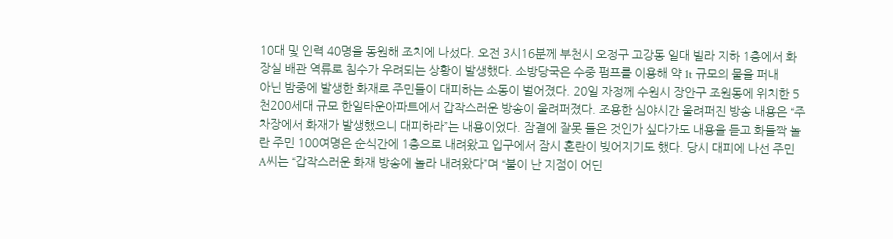10대 및 인력 40명을 동원해 조치에 나섰다. 오전 3시16분께 부천시 오정구 고강동 일대 빌라 지하 1층에서 화장실 배관 역류로 침수가 우려되는 상황이 발생했다. 소방당국은 수중 펌프를 이용해 약 1t 규모의 물을 퍼내
아닌 밤중에 발생한 화재로 주민들이 대피하는 소동이 벌어졌다. 20일 자정께 수원시 장안구 조원동에 위치한 5천200세대 규모 한일타운아파트에서 갑작스러운 방송이 울려퍼졌다. 조용한 심야시간 울려퍼진 방송 내용은 “주차장에서 화재가 발생했으니 대피하라”는 내용이었다. 잠결에 잘못 들은 것인가 싶다가도 내용을 듣고 화들짝 놀란 주민 100여명은 순식간에 1층으로 내려왔고 입구에서 잠시 혼란이 빚어지기도 했다. 당시 대피에 나선 주민 A씨는 “갑작스러운 화재 방송에 놀라 내려왔다”며 “불이 난 지점이 어딘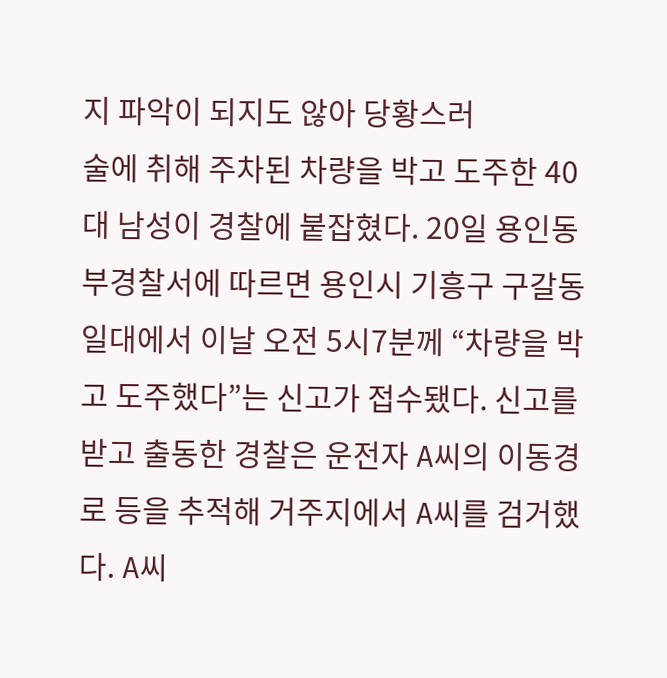지 파악이 되지도 않아 당황스러
술에 취해 주차된 차량을 박고 도주한 40대 남성이 경찰에 붙잡혔다. 20일 용인동부경찰서에 따르면 용인시 기흥구 구갈동 일대에서 이날 오전 5시7분께 “차량을 박고 도주했다”는 신고가 접수됐다. 신고를 받고 출동한 경찰은 운전자 A씨의 이동경로 등을 추적해 거주지에서 A씨를 검거했다. A씨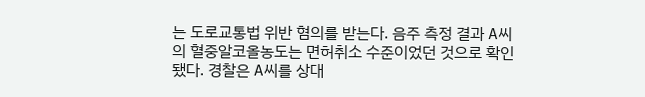는 도로교통법 위반 혐의를 받는다. 음주 측정 결과 A씨의 혈중알코올농도는 면허취소 수준이었던 것으로 확인됐다. 경찰은 A씨를 상대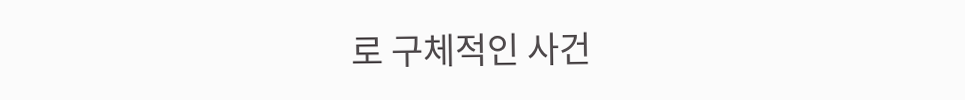로 구체적인 사건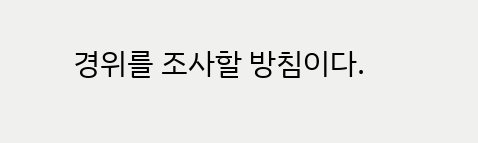경위를 조사할 방침이다.